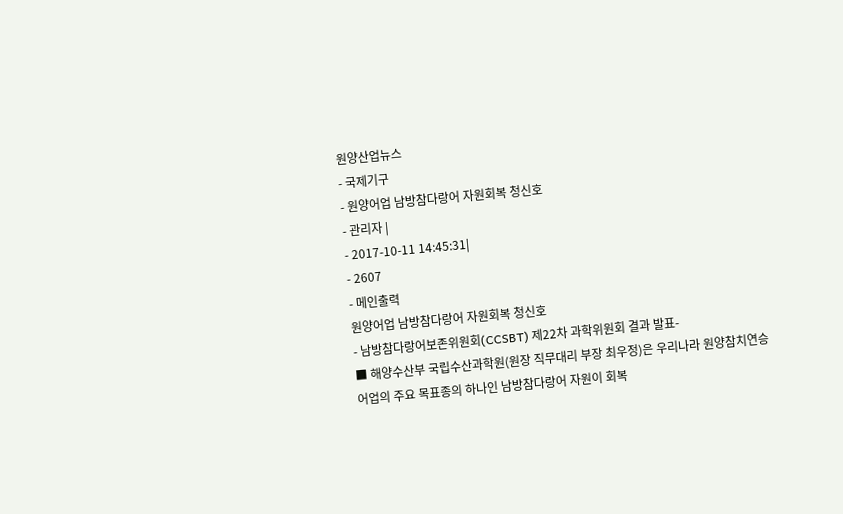원양산업뉴스
- 국제기구
- 원양어업 남방참다랑어 자원회복 청신호
- 관리자 |
- 2017-10-11 14:45:31|
- 2607
- 메인출력
원양어업 남방참다랑어 자원회복 청신호
- 남방참다랑어보존위원회(CCSBT) 제22차 과학위원회 결과 발표-
■ 해양수산부 국립수산과학원(원장 직무대리 부장 최우정)은 우리나라 원양참치연승어업의 주요 목표종의 하나인 남방참다랑어 자원이 회복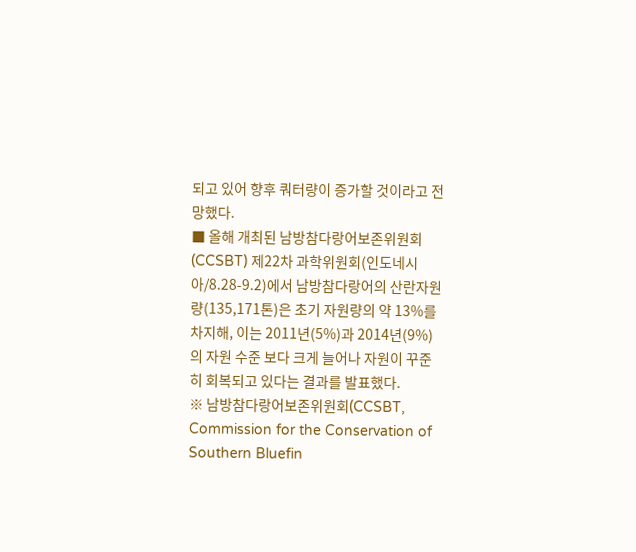되고 있어 향후 쿼터량이 증가할 것이라고 전망했다.
■ 올해 개최된 남방참다랑어보존위원회(CCSBT) 제22차 과학위원회(인도네시아/8.28-9.2)에서 남방참다랑어의 산란자원량(135,171톤)은 초기 자원량의 약 13%를 차지해, 이는 2011년(5%)과 2014년(9%)의 자원 수준 보다 크게 늘어나 자원이 꾸준히 회복되고 있다는 결과를 발표했다.
※ 남방참다랑어보존위원회(CCSBT, Commission for the Conservation of Southern Bluefin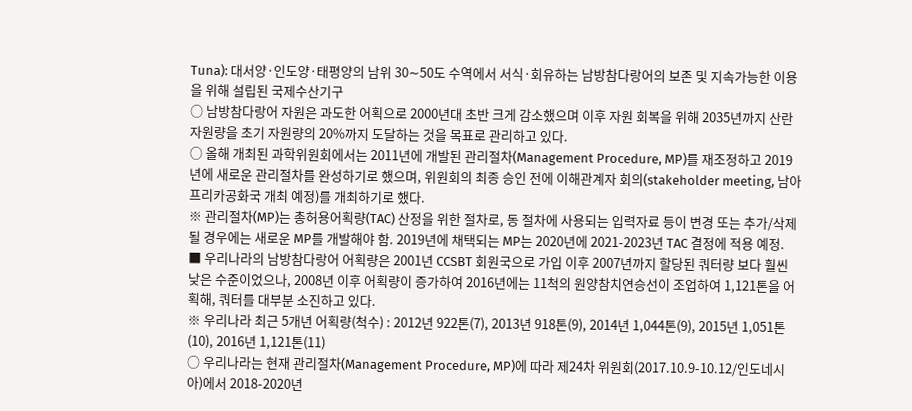Tuna): 대서양·인도양·태평양의 남위 30∼50도 수역에서 서식·회유하는 남방참다랑어의 보존 및 지속가능한 이용을 위해 설립된 국제수산기구
○ 남방참다랑어 자원은 과도한 어획으로 2000년대 초반 크게 감소했으며 이후 자원 회복을 위해 2035년까지 산란자원량을 초기 자원량의 20%까지 도달하는 것을 목표로 관리하고 있다.
○ 올해 개최된 과학위원회에서는 2011년에 개발된 관리절차(Management Procedure, MP)를 재조정하고 2019년에 새로운 관리절차를 완성하기로 했으며, 위원회의 최종 승인 전에 이해관계자 회의(stakeholder meeting, 남아프리카공화국 개최 예정)를 개최하기로 했다.
※ 관리절차(MP)는 총허용어획량(TAC) 산정을 위한 절차로, 동 절차에 사용되는 입력자료 등이 변경 또는 추가/삭제될 경우에는 새로운 MP를 개발해야 함. 2019년에 채택되는 MP는 2020년에 2021-2023년 TAC 결정에 적용 예정.
■ 우리나라의 남방참다랑어 어획량은 2001년 CCSBT 회원국으로 가입 이후 2007년까지 할당된 쿼터량 보다 훨씬 낮은 수준이었으나, 2008년 이후 어획량이 증가하여 2016년에는 11척의 원양참치연승선이 조업하여 1,121톤을 어획해, 쿼터를 대부분 소진하고 있다.
※ 우리나라 최근 5개년 어획량(척수) : 2012년 922톤(7), 2013년 918톤(9), 2014년 1,044톤(9), 2015년 1,051톤(10), 2016년 1,121톤(11)
○ 우리나라는 현재 관리절차(Management Procedure, MP)에 따라 제24차 위원회(2017.10.9-10.12/인도네시아)에서 2018-2020년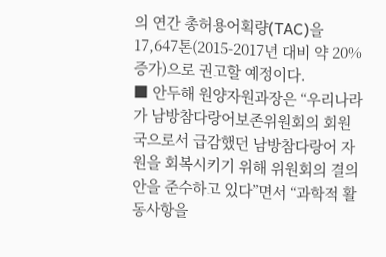의 연간 총허용어획량(TAC)을 17,647톤(2015-2017년 대비 약 20% 증가)으로 권고할 예정이다.
■ 안두해 원양자원과장은 “우리나라가 남방참다랑어보존위원회의 회원국으로서 급감했던 남방참다랑어 자원을 회복시키기 위해 위원회의 결의안을 준수하고 있다”면서 “과학적 활동사항을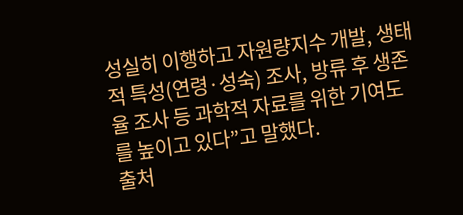성실히 이행하고 자원량지수 개발, 생태적 특성(연령·성숙) 조사, 방류 후 생존율 조사 등 과학적 자료를 위한 기여도를 높이고 있다”고 말했다.
출처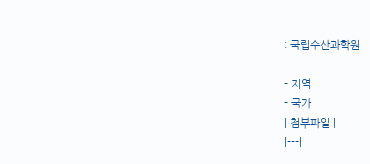: 국립수산과학원

- 지역
- 국가
| 첨부파일 |
|---|